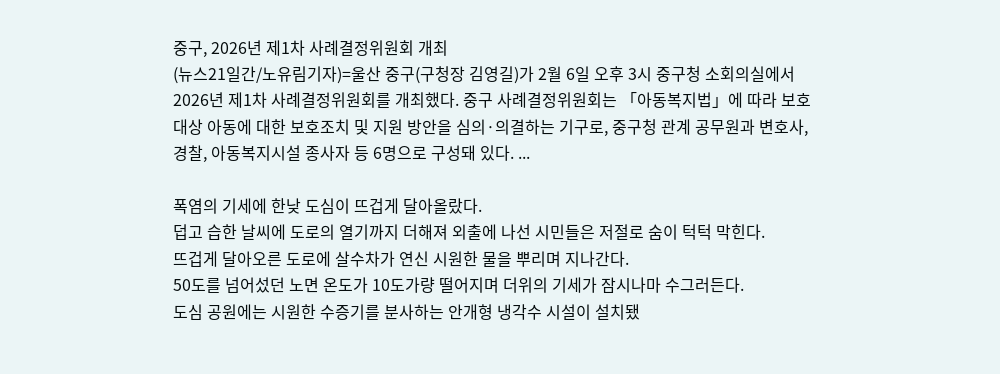중구, 2026년 제1차 사례결정위원회 개최
(뉴스21일간/노유림기자)=울산 중구(구청장 김영길)가 2월 6일 오후 3시 중구청 소회의실에서 2026년 제1차 사례결정위원회를 개최했다. 중구 사례결정위원회는 「아동복지법」에 따라 보호 대상 아동에 대한 보호조치 및 지원 방안을 심의·의결하는 기구로, 중구청 관계 공무원과 변호사, 경찰, 아동복지시설 종사자 등 6명으로 구성돼 있다. ...

폭염의 기세에 한낮 도심이 뜨겁게 달아올랐다.
덥고 습한 날씨에 도로의 열기까지 더해져 외출에 나선 시민들은 저절로 숨이 턱턱 막힌다.
뜨겁게 달아오른 도로에 살수차가 연신 시원한 물을 뿌리며 지나간다.
50도를 넘어섰던 노면 온도가 10도가량 떨어지며 더위의 기세가 잠시나마 수그러든다.
도심 공원에는 시원한 수증기를 분사하는 안개형 냉각수 시설이 설치됐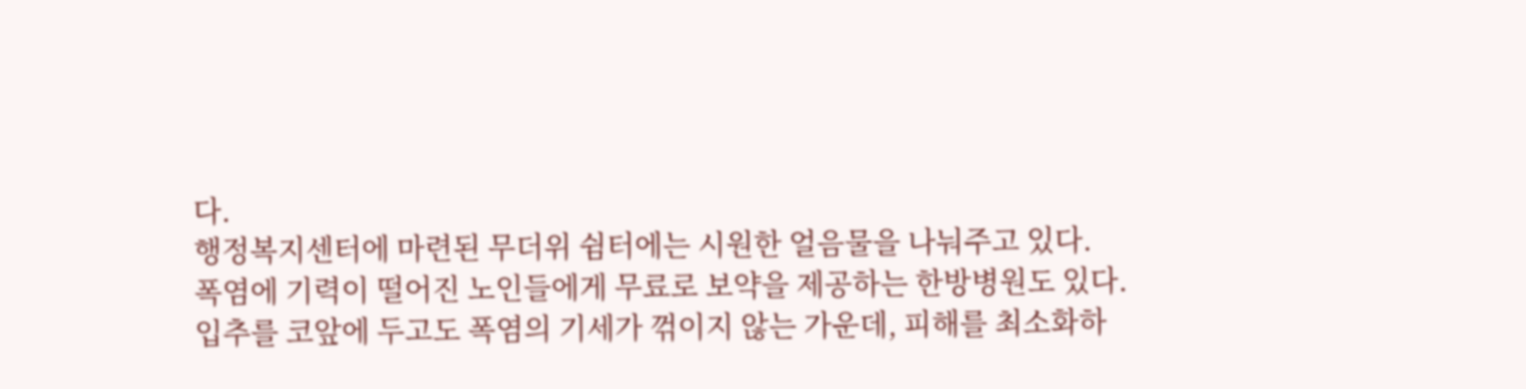다.
행정복지센터에 마련된 무더위 쉼터에는 시원한 얼음물을 나눠주고 있다.
폭염에 기력이 떨어진 노인들에게 무료로 보약을 제공하는 한방병원도 있다.
입추를 코앞에 두고도 폭염의 기세가 꺾이지 않는 가운데, 피해를 최소화하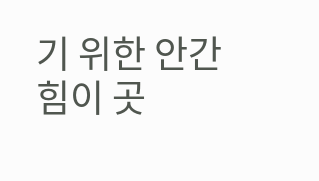기 위한 안간힘이 곳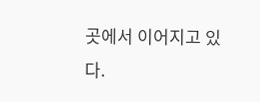곳에서 이어지고 있다.